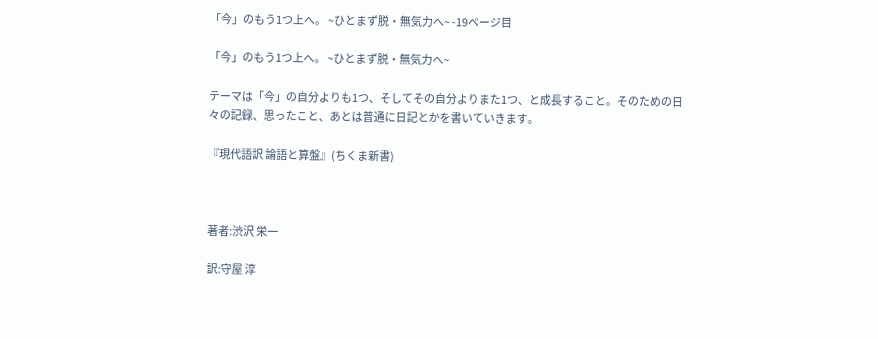「今」のもう1つ上へ。 ~ひとまず脱・無気力へ~ -19ページ目

「今」のもう1つ上へ。 ~ひとまず脱・無気力へ~

テーマは「今」の自分よりも1つ、そしてその自分よりまた1つ、と成長すること。そのための日々の記録、思ったこと、あとは普通に日記とかを書いていきます。

『現代語訳 論語と算盤』(ちくま新書)



著者:渋沢 栄一

訳:守屋 淳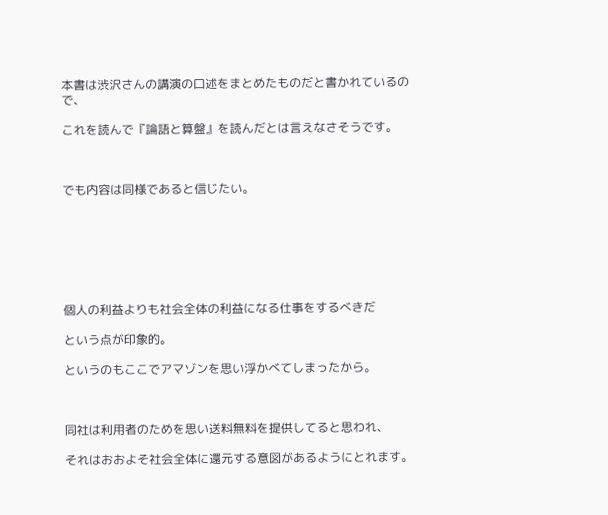本書は渋沢さんの講演の口述をまとめたものだと書かれているので、

これを読んで『論語と算盤』を読んだとは言えなさそうです。



でも内容は同様であると信じたい。







個人の利益よりも社会全体の利益になる仕事をするべきだ

という点が印象的。

というのもここでアマゾンを思い浮かべてしまったから。



同社は利用者のためを思い送料無料を提供してると思われ、

それはおおよそ社会全体に還元する意図があるようにとれます。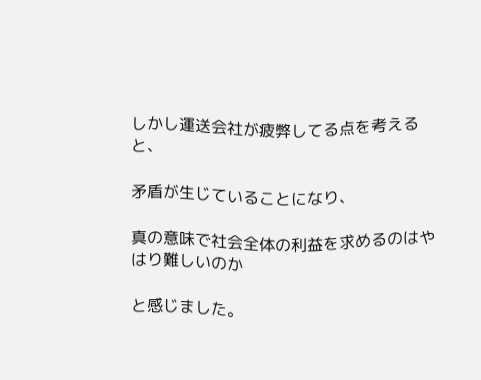しかし運送会社が疲弊してる点を考えると、

矛盾が生じていることになり、

真の意味で社会全体の利益を求めるのはやはり難しいのか

と感じました。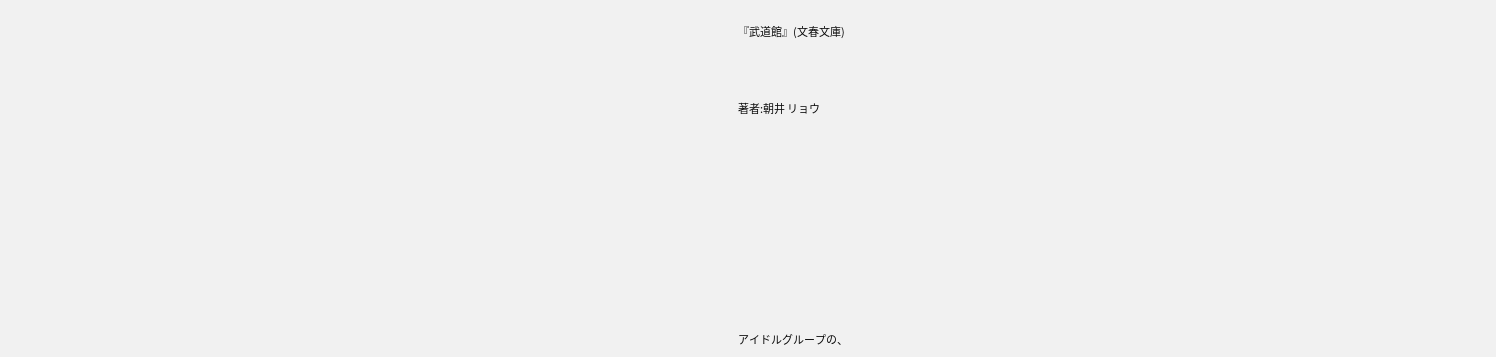『武道館』(文春文庫)



著者:朝井 リョウ











アイドルグループの、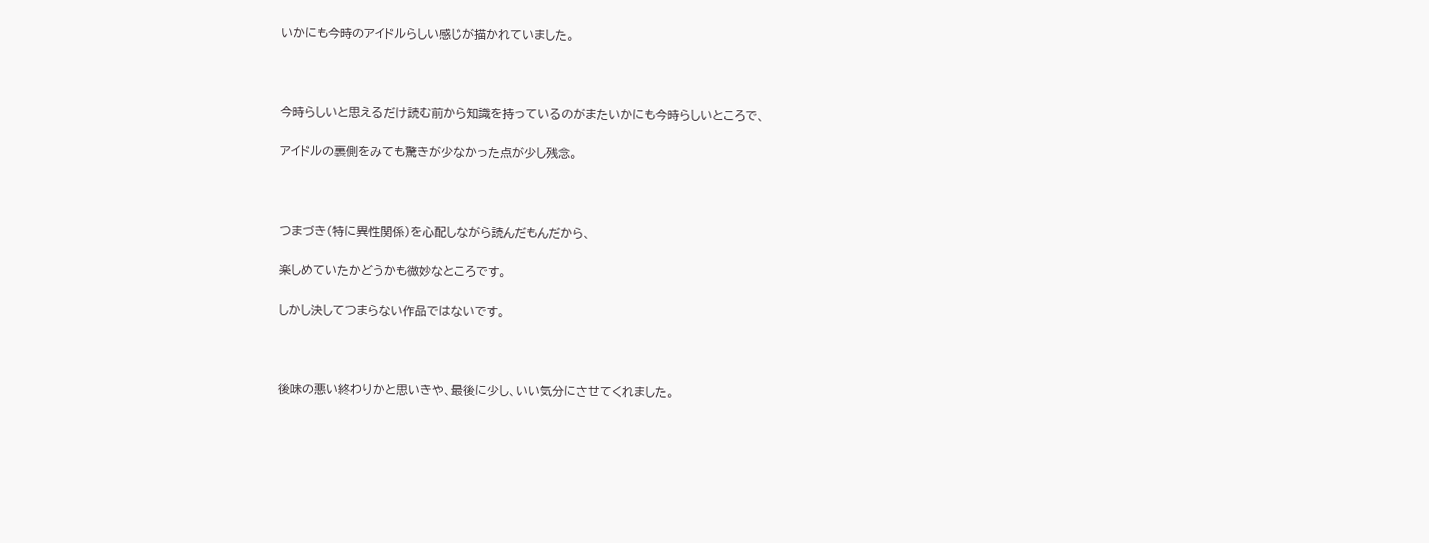いかにも今時のアイドルらしい感じが描かれていました。



今時らしいと思えるだけ読む前から知識を持っているのがまたいかにも今時らしいところで、

アイドルの裏側をみても驚きが少なかった点が少し残念。



つまづき(特に異性関係)を心配しながら読んだもんだから、

楽しめていたかどうかも微妙なところです。

しかし決してつまらない作品ではないです。



後味の悪い終わりかと思いきや、最後に少し、いい気分にさせてくれました。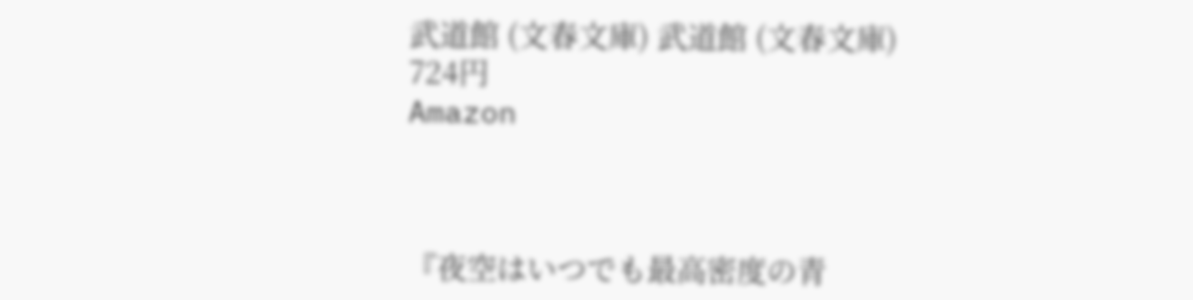武道館 (文春文庫) 武道館 (文春文庫)
724円
Amazon



『夜空はいつでも最高密度の青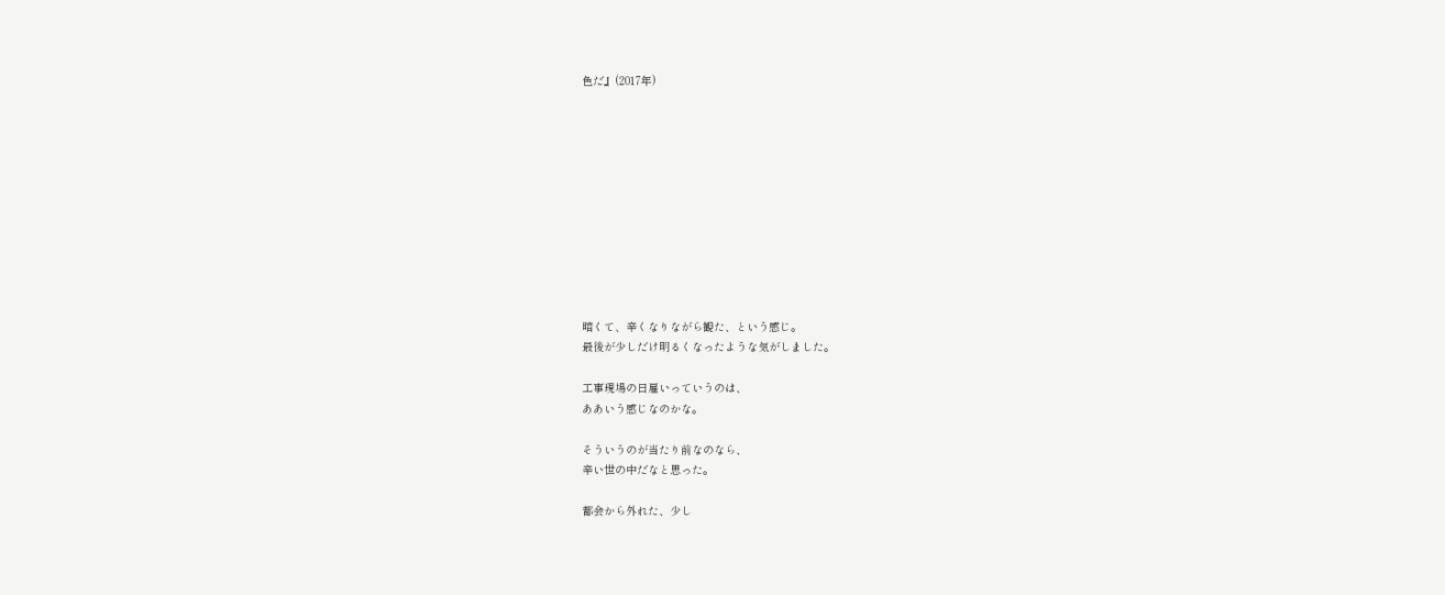色だ』(2017年)











暗くて、辛くなりながら観た、という感じ。
最後が少しだけ明るくなったような気がしました。

工事現場の日雇いっていうのは、
ああいう感じなのかな。

そういうのが当たり前なのなら、
辛い世の中だなと思った。

都会から外れた、少し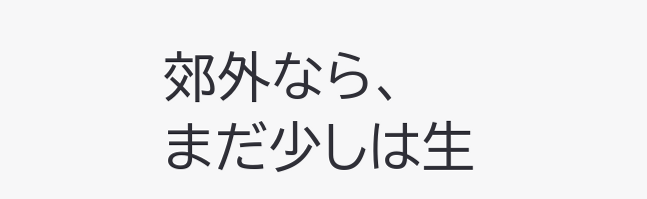郊外なら、
まだ少しは生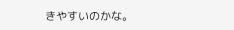きやすいのかな。